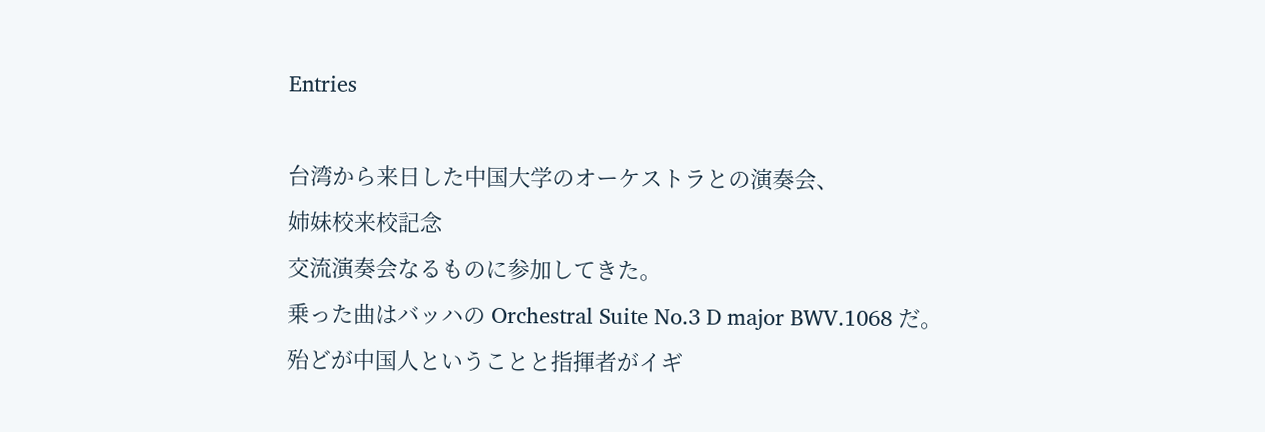Entries

台湾から来日した中国大学のオーケストラとの演奏会、
姉妹校来校記念
交流演奏会なるものに参加してきた。
乗った曲はバッハの Orchestral Suite No.3 D major BWV.1068 だ。
殆どが中国人ということと指揮者がイギ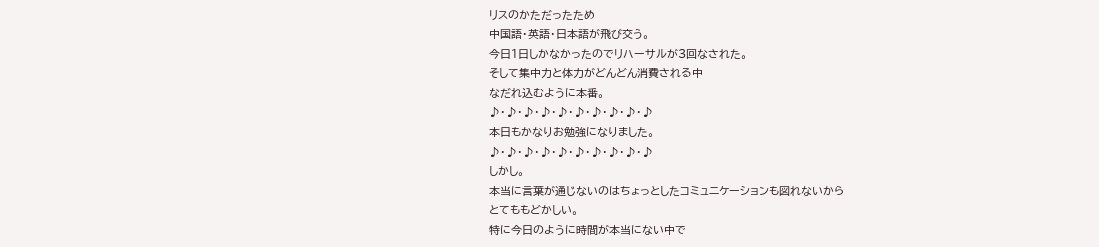リスのかただったため
中国語・英語・日本語が飛び交う。
今日1日しかなかったのでリハーサルが3回なされた。
そして集中力と体力がどんどん消費される中
なだれ込むように本番。
♪・♪・♪・♪・♪・♪・♪・♪・♪・♪
本日もかなりお勉強になりました。
♪・♪・♪・♪・♪・♪・♪・♪・♪・♪
しかし。
本当に言葉が通じないのはちょっとしたコミュニケーションも図れないから
とてももどかしい。
特に今日のように時間が本当にない中で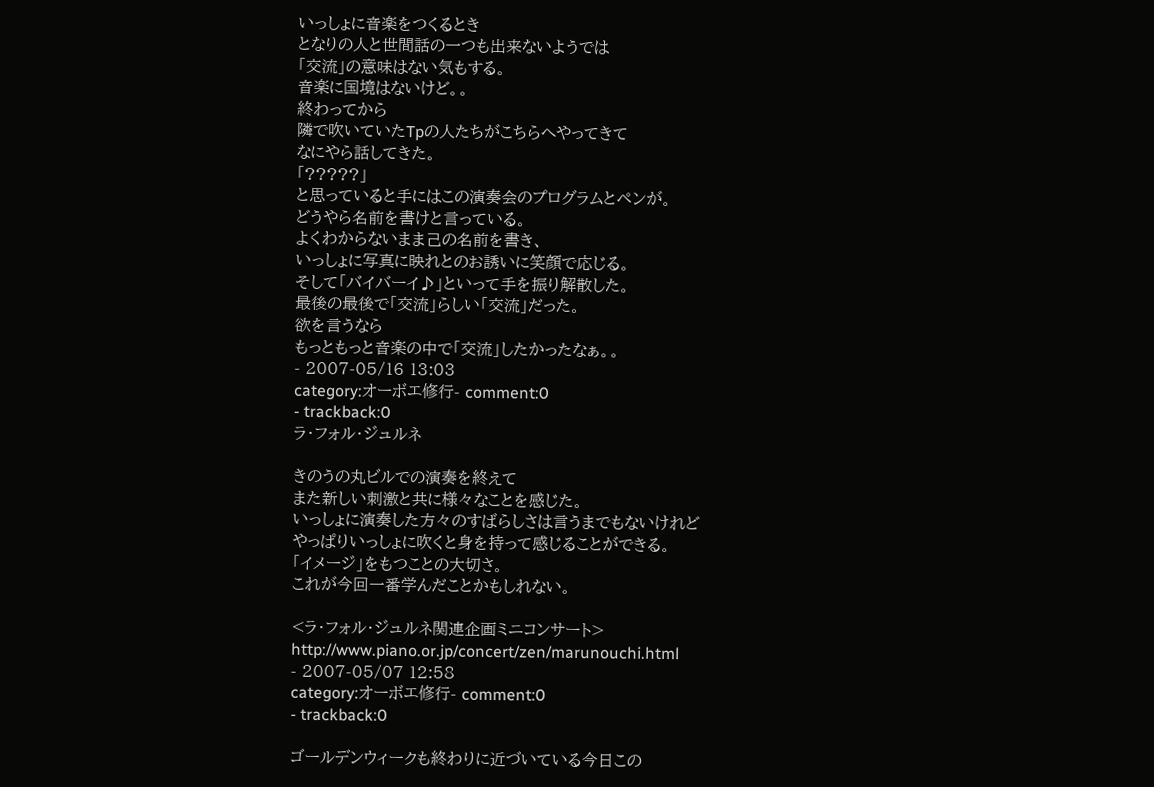いっしょに音楽をつくるとき
となりの人と世間話の一つも出来ないようでは
「交流」の意味はない気もする。
音楽に国境はないけど。。
終わってから
隣で吹いていたTpの人たちがこちらへやってきて
なにやら話してきた。
「?????」
と思っていると手にはこの演奏会のプログラムとペンが。
どうやら名前を書けと言っている。
よくわからないまま己の名前を書き、
いっしょに写真に映れとのお誘いに笑顔で応じる。
そして「バイバーイ♪」といって手を振り解散した。
最後の最後で「交流」らしい「交流」だった。
欲を言うなら
もっともっと音楽の中で「交流」したかったなぁ。。
- 2007-05/16 13:03
category:オーボエ修行- comment:0
- trackback:0
ラ・フォル・ジュルネ

きのうの丸ビルでの演奏を終えて
また新しい刺激と共に様々なことを感じた。
いっしょに演奏した方々のすばらしさは言うまでもないけれど
やっぱりいっしょに吹くと身を持って感じることができる。
「イメージ」をもつことの大切さ。
これが今回一番学んだことかもしれない。

<ラ・フォル・ジュルネ関連企画ミニコンサート>
http://www.piano.or.jp/concert/zen/marunouchi.html
- 2007-05/07 12:58
category:オーボエ修行- comment:0
- trackback:0

ゴールデンウィークも終わりに近づいている今日この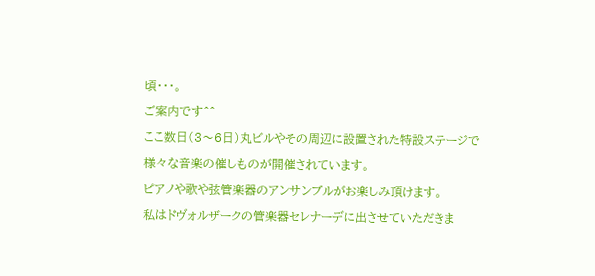頃・・・。
ご案内です^^
ここ数日(3〜6日)丸ビルやその周辺に設置された特設ステージで
様々な音楽の催しものが開催されています。
ピアノや歌や弦管楽器のアンサンブルがお楽しみ頂けます。
私はドヴォルザークの管楽器セレナーデに出させていただきま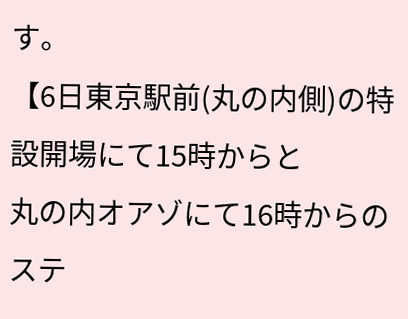す。
【6日東京駅前(丸の内側)の特設開場にて15時からと
丸の内オアゾにて16時からのステ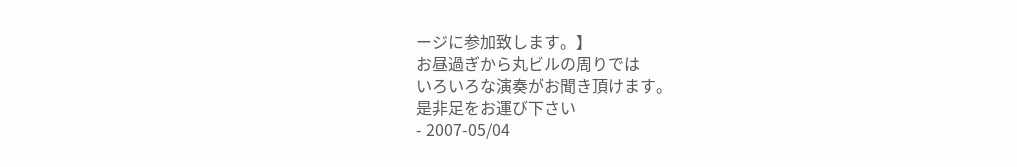ージに参加致します。】
お昼過ぎから丸ビルの周りでは
いろいろな演奏がお聞き頂けます。
是非足をお運び下さい
- 2007-05/04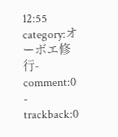12:55
category:オーボエ修行- comment:0
- trackback:0